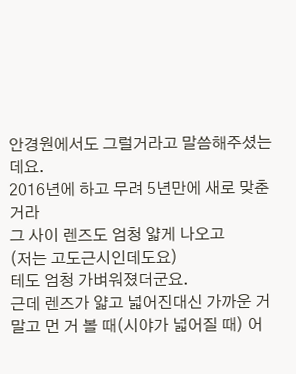안경원에서도 그럴거라고 말씀해주셨는데요.
2016년에 하고 무려 5년만에 새로 맞춘거라
그 사이 렌즈도 엄청 얇게 나오고
(저는 고도근시인데도요)
테도 엄청 가벼워졌더군요.
근데 렌즈가 얇고 넓어진대신 가까운 거 말고 먼 거 볼 때(시야가 넓어질 때) 어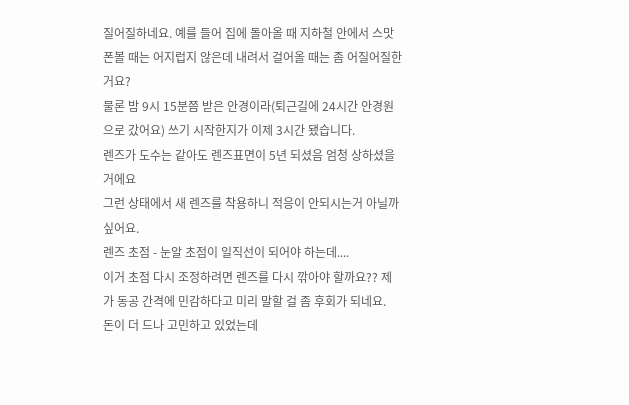질어질하네요. 예를 들어 집에 돌아올 때 지하철 안에서 스맛폰볼 때는 어지럽지 않은데 내려서 걸어올 때는 좀 어질어질한 거요?
물론 밤 9시 15분쯤 받은 안경이라(퇴근길에 24시간 안경원으로 갔어요) 쓰기 시작한지가 이제 3시간 됐습니다.
렌즈가 도수는 같아도 렌즈표면이 5년 되셨음 엄청 상하셨을거에요
그런 상태에서 새 렌즈를 착용하니 적응이 안되시는거 아닐까 싶어요.
렌즈 초점 - 눈알 초점이 일직선이 되어야 하는데....
이거 초점 다시 조정하려면 렌즈를 다시 깎아야 할까요?? 제가 동공 간격에 민감하다고 미리 말할 걸 좀 후회가 되네요.
돈이 더 드나 고민하고 있었는데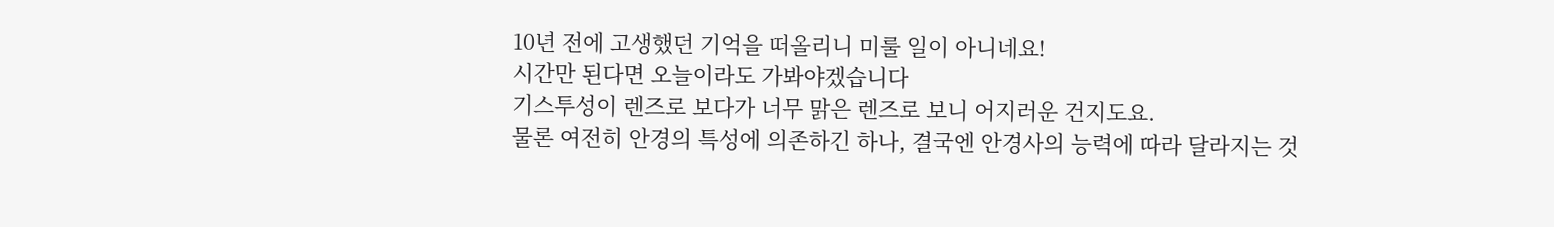10년 전에 고생했던 기억을 떠올리니 미룰 일이 아니네요!
시간만 된다면 오늘이라도 가봐야겠습니다
기스투성이 렌즈로 보다가 너무 맑은 렌즈로 보니 어지러운 건지도요.
물론 여전히 안경의 특성에 의존하긴 하나, 결국엔 안경사의 능력에 따라 달라지는 것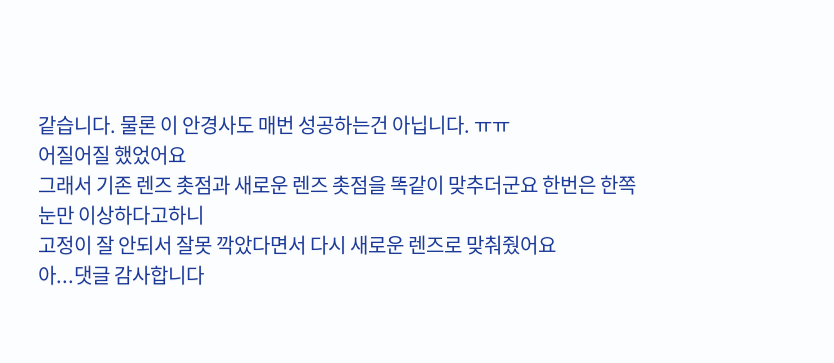같습니다. 물론 이 안경사도 매번 성공하는건 아닙니다. ㅠㅠ
어질어질 했었어요
그래서 기존 렌즈 촛점과 새로운 렌즈 촛점을 똑같이 맞추더군요 한번은 한쪽눈만 이상하다고하니
고정이 잘 안되서 잘못 깍았다면서 다시 새로운 렌즈로 맞춰줬어요
아...댓글 감사합니다